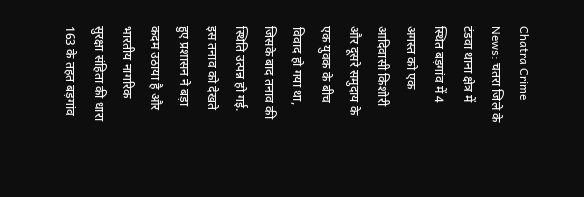Chatra Crime News: चतरा जिले के टंडवा थाना क्षेत्र में स्थित बड़गांव में 4 अगस्त को एक आदिवासी किशोरी और दूसरे समुदाय के एक युवक के बीच विवाद हो गया था, जिसके बाद तनाव की स्थिति उत्पन्न हो गई. इस तनाव को देखते हुए प्रशासन ने बड़ा कदम उठाया है और भारतीय नागरिक सुरक्षा संहिता की धारा 163 के तहत बड़गांव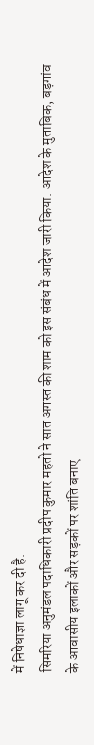में निषेधाज्ञा लागू कर दी है.
सिमरिया अनुमंडल पदाधिकारी प्रदीप कुमार महतो ने सात अगस्त की शाम को इस संबंध में आदेश जारी किया. आदेश के मुताबिक, बड़गांव के आवासीय इलाकों और सड़कों पर शांति बनाए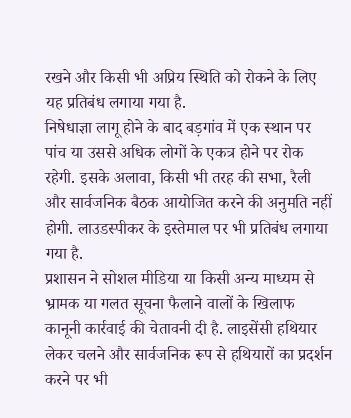रखने और किसी भी अप्रिय स्थिति को रोकने के लिए यह प्रतिबंध लगाया गया है.
निषेधाज्ञा लागू होने के बाद बड़गांव में एक स्थान पर पांच या उससे अधिक लोगों के एकत्र होने पर रोक रहेगी. इसके अलावा, किसी भी तरह की सभा, रैली और सार्वजनिक बैठक आयोजित करने की अनुमति नहीं होगी. लाउडस्पीकर के इस्तेमाल पर भी प्रतिबंध लगाया गया है.
प्रशासन ने सोशल मीडिया या किसी अन्य माध्यम से भ्रामक या गलत सूचना फैलाने वालों के खिलाफ कानूनी कार्रवाई की चेतावनी दी है. लाइसेंसी हथियार लेकर चलने और सार्वजनिक रूप से हथियारों का प्रदर्शन करने पर भी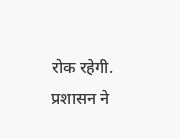रोक रहेगी.
प्रशासन ने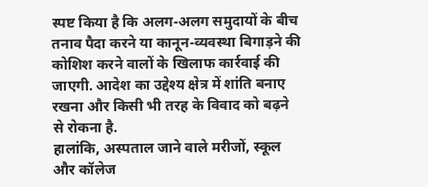स्पष्ट किया है कि अलग-अलग समुदायों के बीच तनाव पैदा करने या कानून-व्यवस्था बिगाड़ने की कोशिश करने वालों के खिलाफ कार्रवाई की जाएगी. आदेश का उद्देश्य क्षेत्र में शांति बनाए रखना और किसी भी तरह के विवाद को बढ़ने से रोकना है.
हालांकि, अस्पताल जाने वाले मरीजों, स्कूल और कॉलेज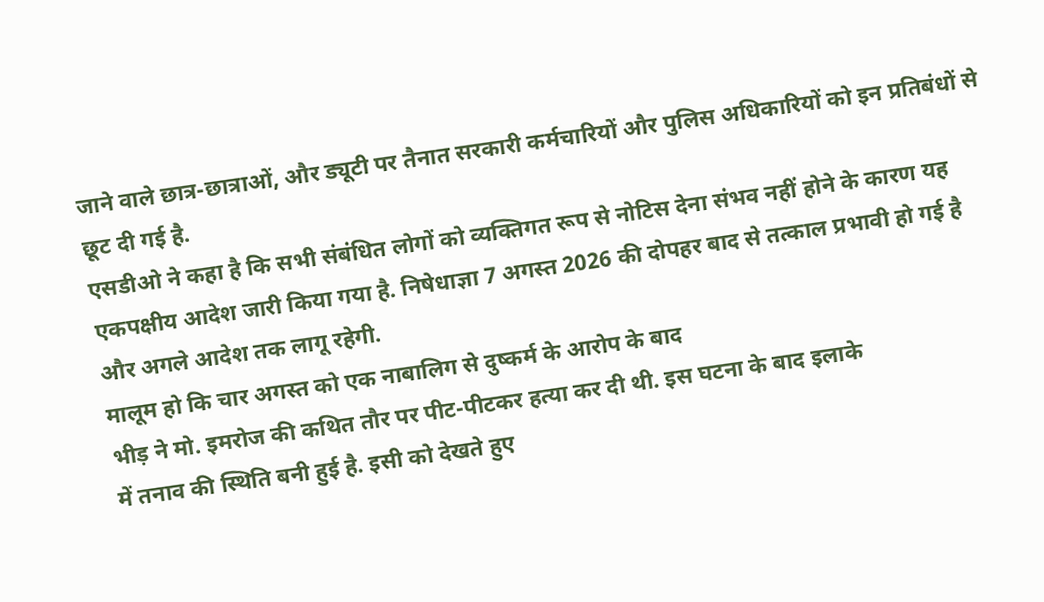जाने वाले छात्र-छात्राओं, और ड्यूटी पर तैनात सरकारी कर्मचारियों और पुलिस अधिकारियों को इन प्रतिबंधों से छूट दी गई है.
एसडीओ ने कहा है कि सभी संबंधित लोगों को व्यक्तिगत रूप से नोटिस देना संभव नहीं होने के कारण यह एकपक्षीय आदेश जारी किया गया है. निषेधाज्ञा 7 अगस्त 2026 की दोपहर बाद से तत्काल प्रभावी हो गई है और अगले आदेश तक लागू रहेगी.
मालूम हो कि चार अगस्त को एक नाबालिग से दुष्कर्म के आरोप के बाद
भीड़ ने मो. इमरोज की कथित तौर पर पीट-पीटकर हत्या कर दी थी. इस घटना के बाद इलाके
में तनाव की स्थिति बनी हुई है. इसी को देखते हुए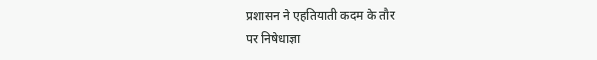प्रशासन ने एहतियाती कदम के तौर
पर निषेधाज्ञा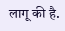लागू की है.